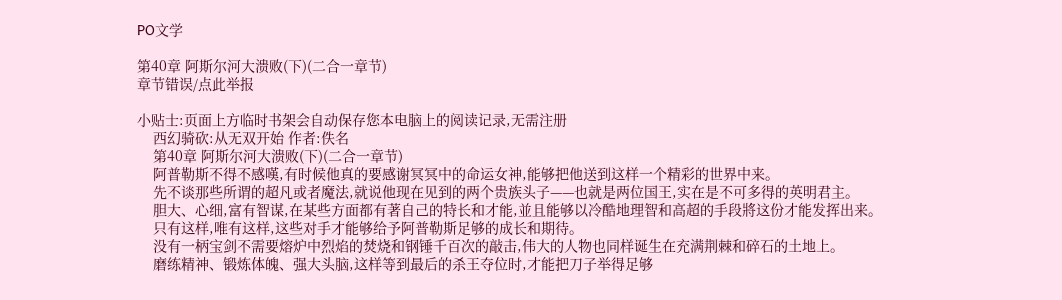PO文学

第40章 阿斯尔河大溃败(下)(二合一章节)
章节错误/点此举报

小贴士:页面上方临时书架会自动保存您本电脑上的阅读记录,无需注册
    西幻骑砍:从无双开始 作者:佚名
    第40章 阿斯尔河大溃败(下)(二合一章节)
    阿普勒斯不得不感嘆,有时候他真的要感谢冥冥中的命运女神,能够把他送到这样一个精彩的世界中来。
    先不谈那些所谓的超凡或者魔法,就说他现在见到的两个贵族头子——也就是两位国王,实在是不可多得的英明君主。
    胆大、心细,富有智谋,在某些方面都有著自己的特长和才能,並且能够以冷酷地理智和高超的手段將这份才能发挥出来。
    只有这样,唯有这样,这些对手才能够给予阿普勒斯足够的成长和期待。
    没有一柄宝剑不需要熔炉中烈焰的焚烧和钢锤千百次的敲击,伟大的人物也同样诞生在充满荆棘和碎石的土地上。
    磨练精神、锻炼体魄、强大头脑,这样等到最后的杀王夺位时,才能把刀子举得足够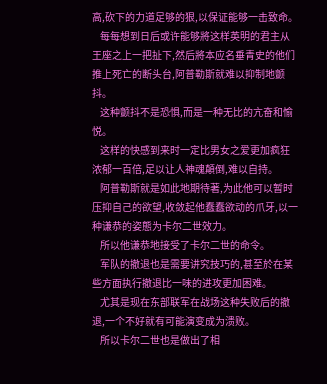高,砍下的力道足够的狠,以保证能够一击致命。
    每每想到日后或许能够將这样英明的君主从王座之上一把扯下,然后將本应名垂青史的他们推上死亡的断头台,阿普勒斯就难以抑制地颤抖。
    这种颤抖不是恐惧,而是一种无比的亢奋和愉悦。
    这样的快感到来时一定比男女之爱更加疯狂浓郁一百倍,足以让人神魂顛倒,难以自持。
    阿普勒斯就是如此地期待著,为此他可以暂时压抑自己的欲望,收敛起他蠢蠢欲动的爪牙,以一种谦恭的姿態为卡尔二世效力。
    所以他谦恭地接受了卡尔二世的命令。
    军队的撤退也是需要讲究技巧的,甚至於在某些方面执行撤退比一味的进攻更加困难。
    尤其是现在东部联军在战场这种失败后的撤退,一个不好就有可能演变成为溃败。
    所以卡尔二世也是做出了相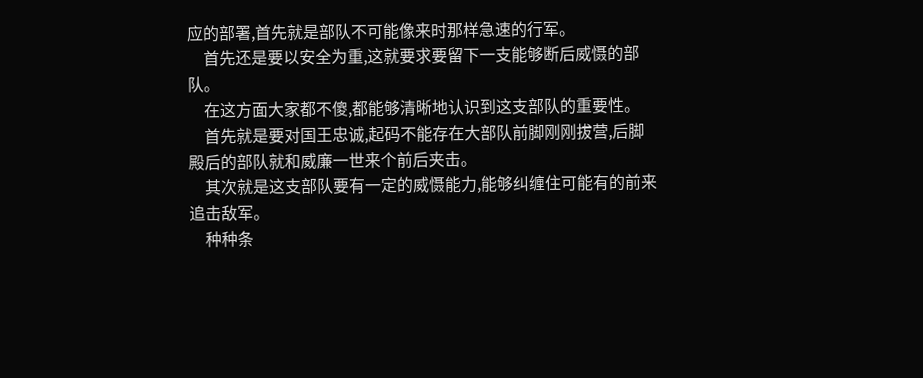应的部署,首先就是部队不可能像来时那样急速的行军。
    首先还是要以安全为重,这就要求要留下一支能够断后威慑的部队。
    在这方面大家都不傻,都能够清晰地认识到这支部队的重要性。
    首先就是要对国王忠诚,起码不能存在大部队前脚刚刚拔营,后脚殿后的部队就和威廉一世来个前后夹击。
    其次就是这支部队要有一定的威慑能力,能够纠缠住可能有的前来追击敌军。
    种种条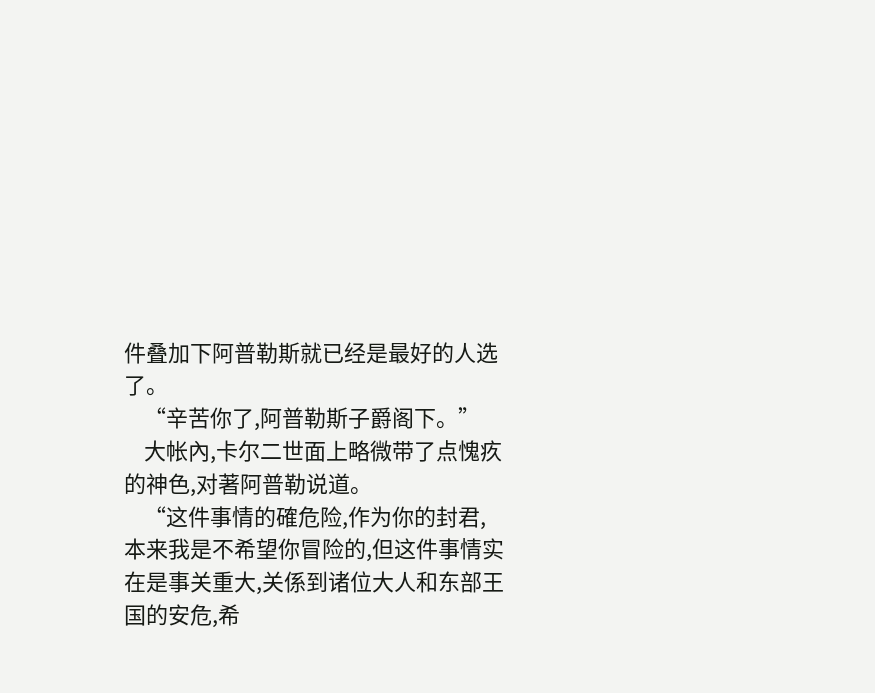件叠加下阿普勒斯就已经是最好的人选了。
    “辛苦你了,阿普勒斯子爵阁下。”
    大帐內,卡尔二世面上略微带了点愧疚的神色,对著阿普勒说道。
    “这件事情的確危险,作为你的封君,本来我是不希望你冒险的,但这件事情实在是事关重大,关係到诸位大人和东部王国的安危,希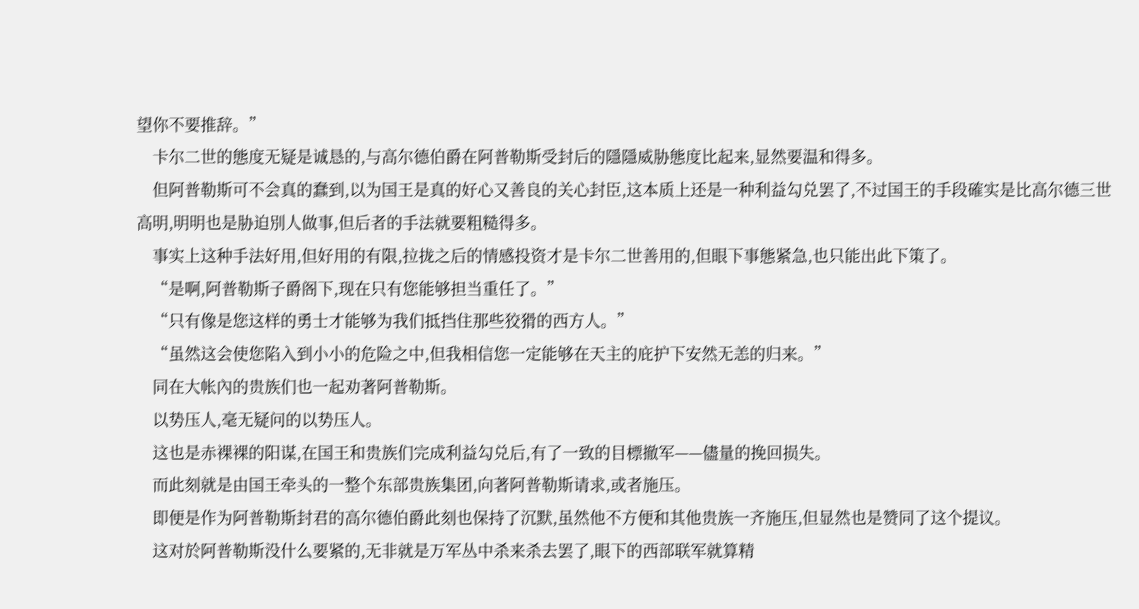望你不要推辞。”
    卡尔二世的態度无疑是诚恳的,与高尔德伯爵在阿普勒斯受封后的隱隱威胁態度比起来,显然要温和得多。
    但阿普勒斯可不会真的蠢到,以为国王是真的好心又善良的关心封臣,这本质上还是一种利益勾兑罢了,不过国王的手段確实是比高尔德三世高明,明明也是胁迫別人做事,但后者的手法就要粗糙得多。
    事实上这种手法好用,但好用的有限,拉拢之后的情感投资才是卡尔二世善用的,但眼下事態紧急,也只能出此下策了。
    “是啊,阿普勒斯子爵阁下,现在只有您能够担当重任了。”
    “只有像是您这样的勇士才能够为我们抵挡住那些狡猾的西方人。”
    “虽然这会使您陷入到小小的危险之中,但我相信您一定能够在天主的庇护下安然无恙的归来。”
    同在大帐內的贵族们也一起劝著阿普勒斯。
    以势压人,毫无疑问的以势压人。
    这也是赤裸裸的阳谋,在国王和贵族们完成利益勾兑后,有了一致的目標撤军——儘量的挽回损失。
    而此刻就是由国王牵头的一整个东部贵族集团,向著阿普勒斯请求,或者施压。
    即便是作为阿普勒斯封君的高尔德伯爵此刻也保持了沉默,虽然他不方便和其他贵族一齐施压,但显然也是赞同了这个提议。
    这对於阿普勒斯没什么要紧的,无非就是万军丛中杀来杀去罢了,眼下的西部联军就算精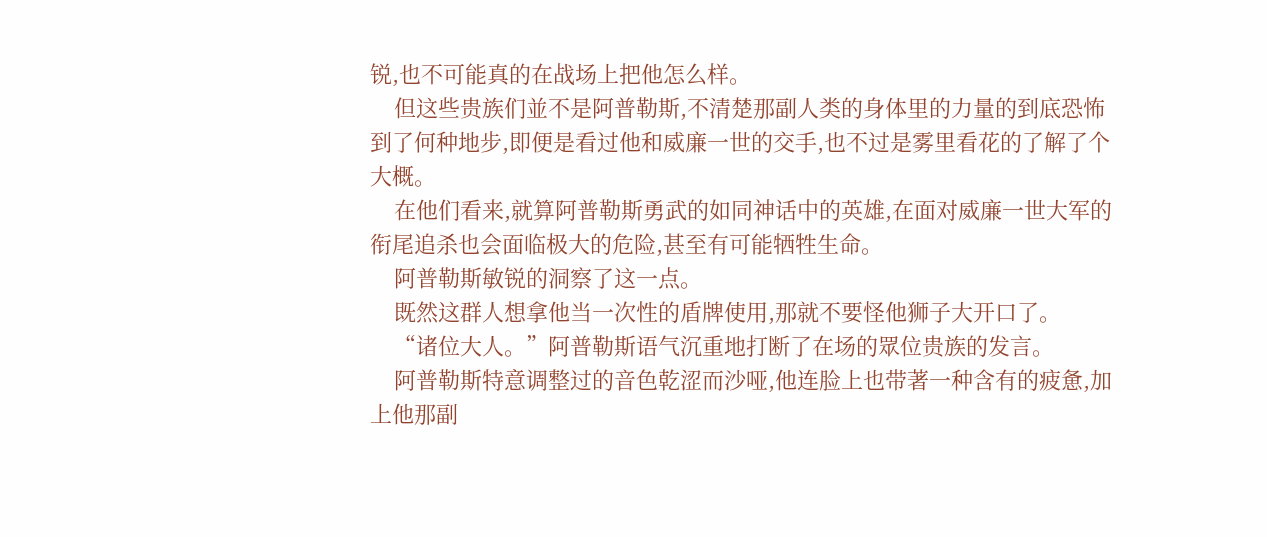锐,也不可能真的在战场上把他怎么样。
    但这些贵族们並不是阿普勒斯,不清楚那副人类的身体里的力量的到底恐怖到了何种地步,即便是看过他和威廉一世的交手,也不过是雾里看花的了解了个大概。
    在他们看来,就算阿普勒斯勇武的如同神话中的英雄,在面对威廉一世大军的衔尾追杀也会面临极大的危险,甚至有可能牺牲生命。
    阿普勒斯敏锐的洞察了这一点。
    既然这群人想拿他当一次性的盾牌使用,那就不要怪他狮子大开口了。
    “诸位大人。”阿普勒斯语气沉重地打断了在场的眾位贵族的发言。
    阿普勒斯特意调整过的音色乾涩而沙哑,他连脸上也带著一种含有的疲惫,加上他那副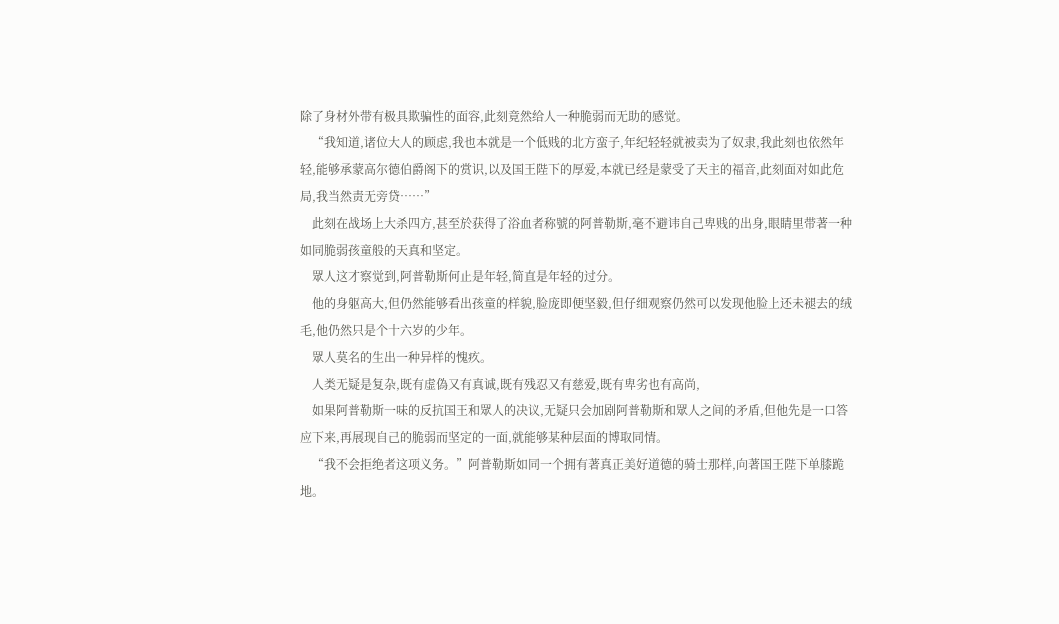除了身材外带有极具欺骗性的面容,此刻竟然给人一种脆弱而无助的感觉。
    “我知道,诸位大人的顾虑,我也本就是一个低贱的北方蛮子,年纪轻轻就被卖为了奴隶,我此刻也依然年轻,能够承蒙高尔德伯爵阁下的赏识,以及国王陛下的厚爱,本就已经是蒙受了天主的福音,此刻面对如此危局,我当然责无旁贷……”
    此刻在战场上大杀四方,甚至於获得了浴血者称號的阿普勒斯,毫不避讳自己卑贱的出身,眼睛里带著一种如同脆弱孩童般的天真和坚定。
    眾人这才察觉到,阿普勒斯何止是年轻,简直是年轻的过分。
    他的身躯高大,但仍然能够看出孩童的样貌,脸庞即便坚毅,但仔细观察仍然可以发现他脸上还未褪去的绒毛,他仍然只是个十六岁的少年。
    眾人莫名的生出一种异样的愧疚。
    人类无疑是复杂,既有虚偽又有真诚,既有残忍又有慈爱,既有卑劣也有高尚,
    如果阿普勒斯一味的反抗国王和眾人的决议,无疑只会加剧阿普勒斯和眾人之间的矛盾,但他先是一口答应下来,再展现自己的脆弱而坚定的一面,就能够某种层面的博取同情。
    “我不会拒绝者这项义务。”阿普勒斯如同一个拥有著真正美好道德的骑士那样,向著国王陛下单膝跪地。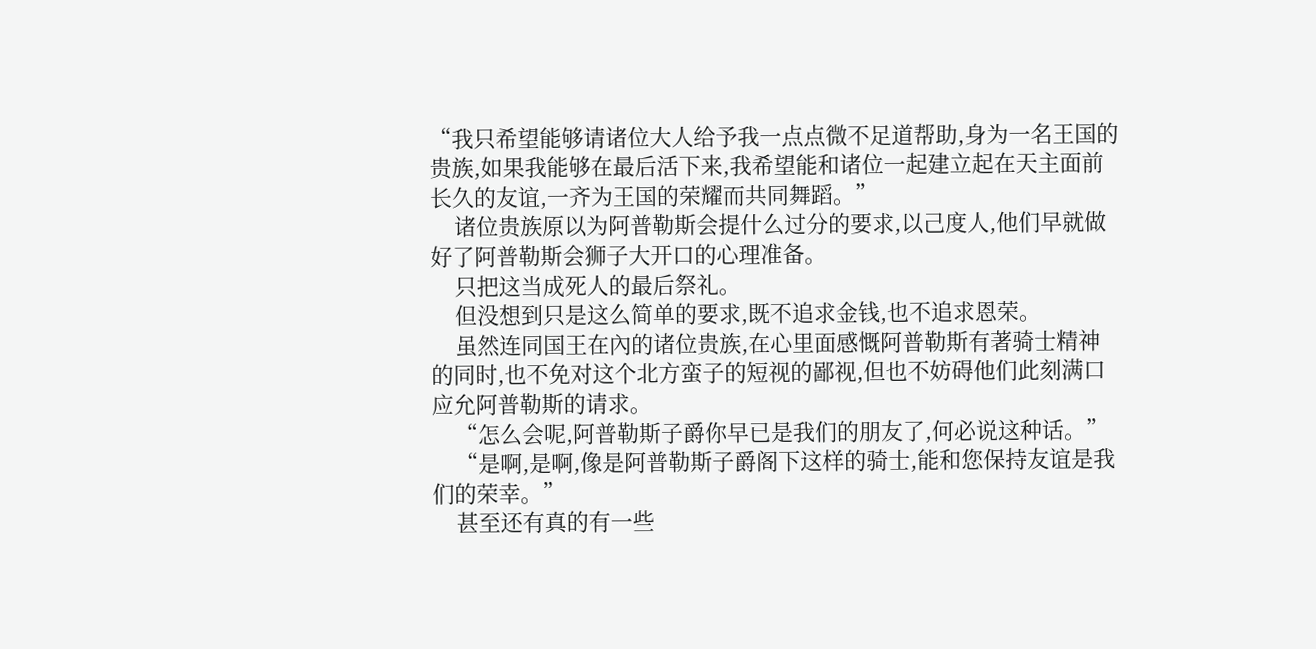“我只希望能够请诸位大人给予我一点点微不足道帮助,身为一名王国的贵族,如果我能够在最后活下来,我希望能和诸位一起建立起在天主面前长久的友谊,一齐为王国的荣耀而共同舞蹈。”
    诸位贵族原以为阿普勒斯会提什么过分的要求,以己度人,他们早就做好了阿普勒斯会狮子大开口的心理准备。
    只把这当成死人的最后祭礼。
    但没想到只是这么简单的要求,既不追求金钱,也不追求恩荣。
    虽然连同国王在內的诸位贵族,在心里面感慨阿普勒斯有著骑士精神的同时,也不免对这个北方蛮子的短视的鄙视,但也不妨碍他们此刻满口应允阿普勒斯的请求。
    “怎么会呢,阿普勒斯子爵你早已是我们的朋友了,何必说这种话。”
    “是啊,是啊,像是阿普勒斯子爵阁下这样的骑士,能和您保持友谊是我们的荣幸。”
    甚至还有真的有一些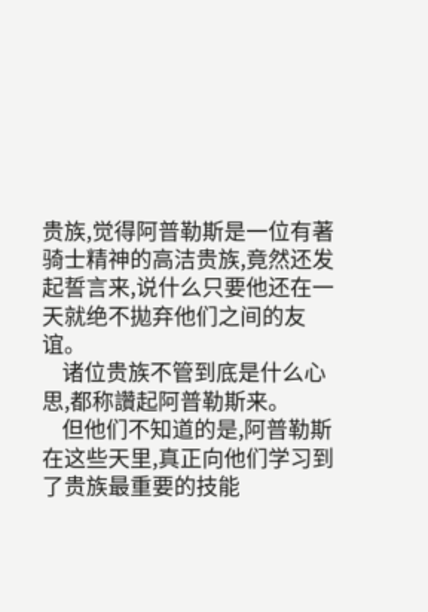贵族,觉得阿普勒斯是一位有著骑士精神的高洁贵族,竟然还发起誓言来,说什么只要他还在一天就绝不拋弃他们之间的友谊。
    诸位贵族不管到底是什么心思,都称讚起阿普勒斯来。
    但他们不知道的是,阿普勒斯在这些天里,真正向他们学习到了贵族最重要的技能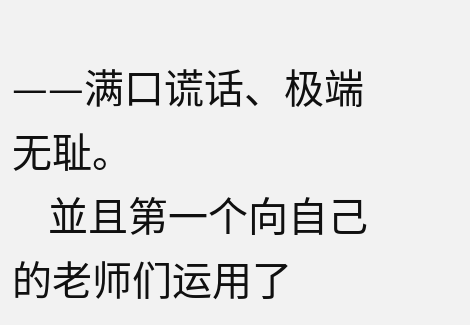——满口谎话、极端无耻。
    並且第一个向自己的老师们运用了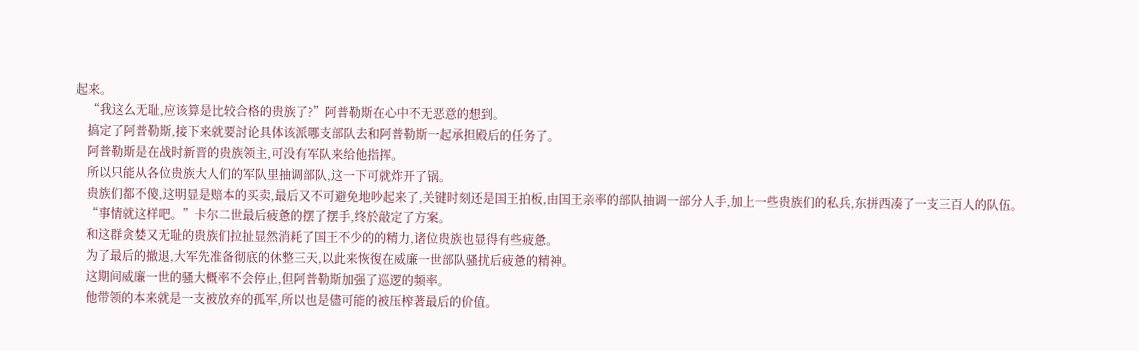起来。
    “我这么无耻,应该算是比较合格的贵族了?”阿普勒斯在心中不无恶意的想到。
    搞定了阿普勒斯,接下来就要討论具体该派哪支部队去和阿普勒斯一起承担殿后的任务了。
    阿普勒斯是在战时新晋的贵族领主,可没有军队来给他指挥。
    所以只能从各位贵族大人们的军队里抽调部队,这一下可就炸开了锅。
    贵族们都不傻,这明显是赔本的买卖,最后又不可避免地吵起来了,关键时刻还是国王拍板,由国王亲率的部队抽调一部分人手,加上一些贵族们的私兵,东拼西凑了一支三百人的队伍。
    “事情就这样吧。”卡尔二世最后疲惫的摆了摆手,终於敲定了方案。
    和这群贪婪又无耻的贵族们拉扯显然消耗了国王不少的的精力,诸位贵族也显得有些疲惫。
    为了最后的撤退,大军先准备彻底的休整三天,以此来恢復在威廉一世部队骚扰后疲惫的精神。
    这期间威廉一世的骚大概率不会停止,但阿普勒斯加强了巡逻的频率。
    他带领的本来就是一支被放弃的孤军,所以也是儘可能的被压榨著最后的价值。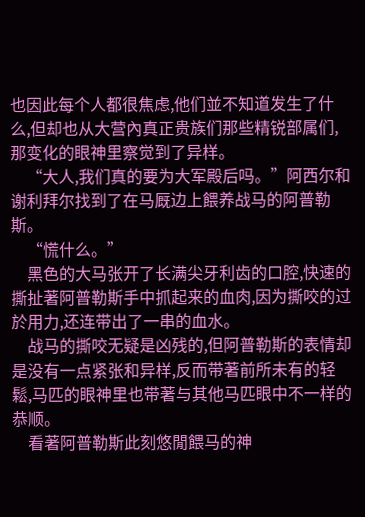也因此每个人都很焦虑,他们並不知道发生了什么,但却也从大营內真正贵族们那些精锐部属们,那变化的眼神里察觉到了异样。
    “大人,我们真的要为大军殿后吗。”阿西尔和谢利拜尔找到了在马厩边上餵养战马的阿普勒斯。
    “慌什么。”
    黑色的大马张开了长满尖牙利齿的口腔,快速的撕扯著阿普勒斯手中抓起来的血肉,因为撕咬的过於用力,还连带出了一串的血水。
    战马的撕咬无疑是凶残的,但阿普勒斯的表情却是没有一点紧张和异样,反而带著前所未有的轻鬆,马匹的眼神里也带著与其他马匹眼中不一样的恭顺。
    看著阿普勒斯此刻悠閒餵马的神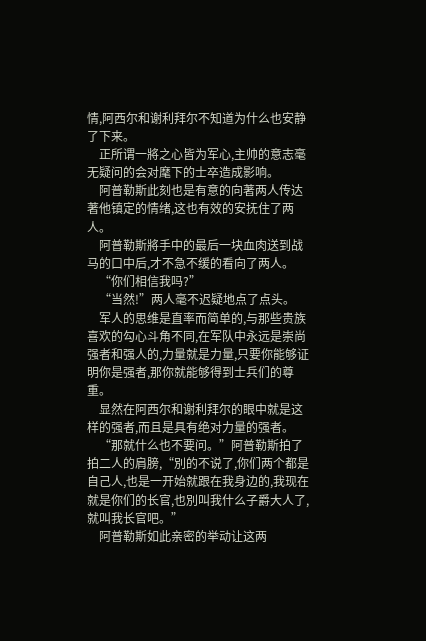情,阿西尔和谢利拜尔不知道为什么也安静了下来。
    正所谓一將之心皆为军心,主帅的意志毫无疑问的会对麾下的士卒造成影响。
    阿普勒斯此刻也是有意的向著两人传达著他镇定的情绪,这也有效的安抚住了两人。
    阿普勒斯將手中的最后一块血肉送到战马的口中后,才不急不缓的看向了两人。
    “你们相信我吗?”
    “当然!”两人毫不迟疑地点了点头。
    军人的思维是直率而简单的,与那些贵族喜欢的勾心斗角不同,在军队中永远是崇尚强者和强人的,力量就是力量,只要你能够证明你是强者,那你就能够得到士兵们的尊重。
    显然在阿西尔和谢利拜尔的眼中就是这样的强者,而且是具有绝对力量的强者。
    “那就什么也不要问。”阿普勒斯拍了拍二人的肩膀,“別的不说了,你们两个都是自己人,也是一开始就跟在我身边的,我现在就是你们的长官,也別叫我什么子爵大人了,就叫我长官吧。”
    阿普勒斯如此亲密的举动让这两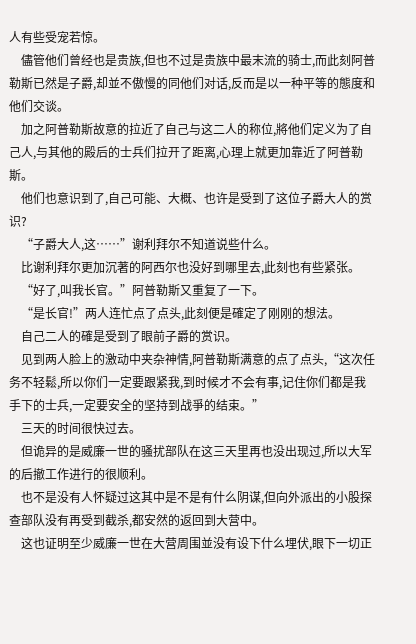人有些受宠若惊。
    儘管他们曾经也是贵族,但也不过是贵族中最末流的骑士,而此刻阿普勒斯已然是子爵,却並不傲慢的同他们对话,反而是以一种平等的態度和他们交谈。
    加之阿普勒斯故意的拉近了自己与这二人的称位,將他们定义为了自己人,与其他的殿后的士兵们拉开了距离,心理上就更加靠近了阿普勒斯。
    他们也意识到了,自己可能、大概、也许是受到了这位子爵大人的赏识?
    “子爵大人,这……”谢利拜尔不知道说些什么。
    比谢利拜尔更加沉著的阿西尔也没好到哪里去,此刻也有些紧张。
    “好了,叫我长官。”阿普勒斯又重复了一下。
    “是长官!”两人连忙点了点头,此刻便是確定了刚刚的想法。
    自己二人的確是受到了眼前子爵的赏识。
    见到两人脸上的激动中夹杂神情,阿普勒斯满意的点了点头,“这次任务不轻鬆,所以你们一定要跟紧我,到时候才不会有事,记住你们都是我手下的士兵,一定要安全的坚持到战爭的结束。”
    三天的时间很快过去。
    但诡异的是威廉一世的骚扰部队在这三天里再也没出现过,所以大军的后撤工作进行的很顺利。
    也不是没有人怀疑过这其中是不是有什么阴谋,但向外派出的小股探查部队没有再受到截杀,都安然的返回到大营中。
    这也证明至少威廉一世在大营周围並没有设下什么埋伏,眼下一切正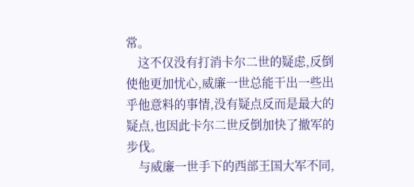常。
    这不仅没有打消卡尔二世的疑虑,反倒使他更加忧心,威廉一世总能干出一些出乎他意料的事情,没有疑点反而是最大的疑点,也因此卡尔二世反倒加快了撤军的步伐。
    与威廉一世手下的西部王国大军不同,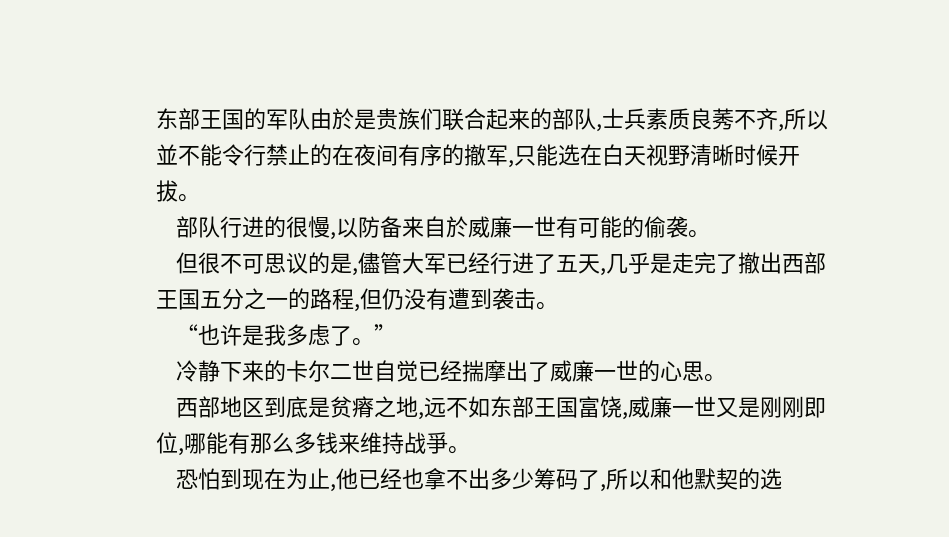东部王国的军队由於是贵族们联合起来的部队,士兵素质良莠不齐,所以並不能令行禁止的在夜间有序的撤军,只能选在白天视野清晰时候开拔。
    部队行进的很慢,以防备来自於威廉一世有可能的偷袭。
    但很不可思议的是,儘管大军已经行进了五天,几乎是走完了撤出西部王国五分之一的路程,但仍没有遭到袭击。
    “也许是我多虑了。”
    冷静下来的卡尔二世自觉已经揣摩出了威廉一世的心思。
    西部地区到底是贫瘠之地,远不如东部王国富饶,威廉一世又是刚刚即位,哪能有那么多钱来维持战爭。
    恐怕到现在为止,他已经也拿不出多少筹码了,所以和他默契的选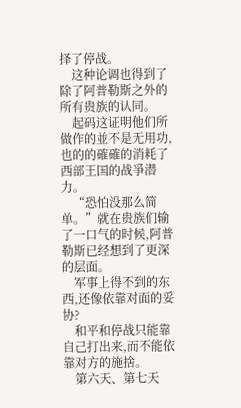择了停战。
    这种论调也得到了除了阿普勒斯之外的所有贵族的认同。
    起码这证明他们所做作的並不是无用功,也的的確確的消耗了西部王国的战爭潜力。
    “恐怕没那么简单。”就在贵族们输了一口气的时候,阿普勒斯已经想到了更深的层面。
    军事上得不到的东西,还像依靠对面的妥协?
    和平和停战只能靠自己打出来,而不能依靠对方的施捨。
    第六天、第七天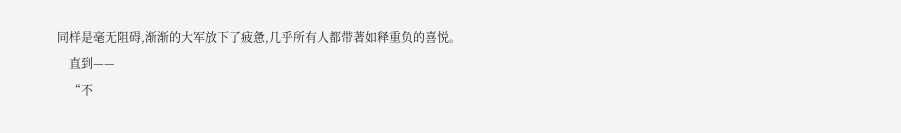同样是毫无阻碍,渐渐的大军放下了疲惫,几乎所有人都带著如释重负的喜悦。
    直到——
    “不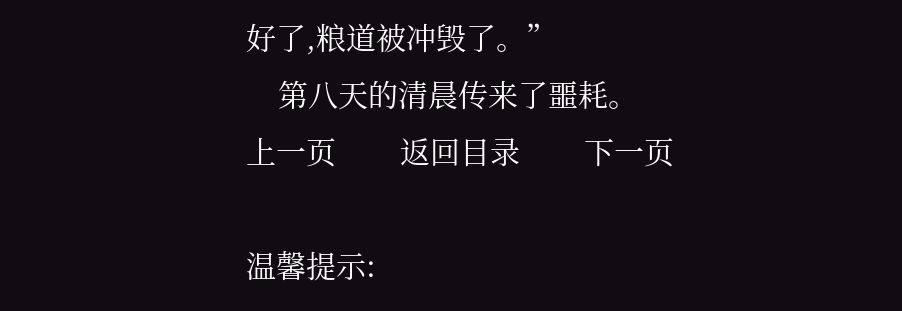好了,粮道被冲毁了。”
    第八天的清晨传来了噩耗。
上一页        返回目录        下一页

温馨提示: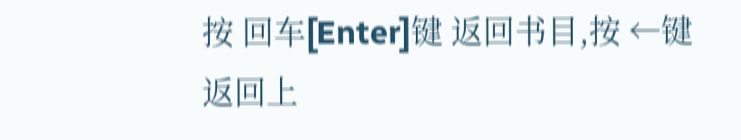按 回车[Enter]键 返回书目,按 ←键 返回上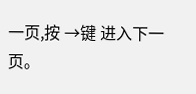一页,按 →键 进入下一页。